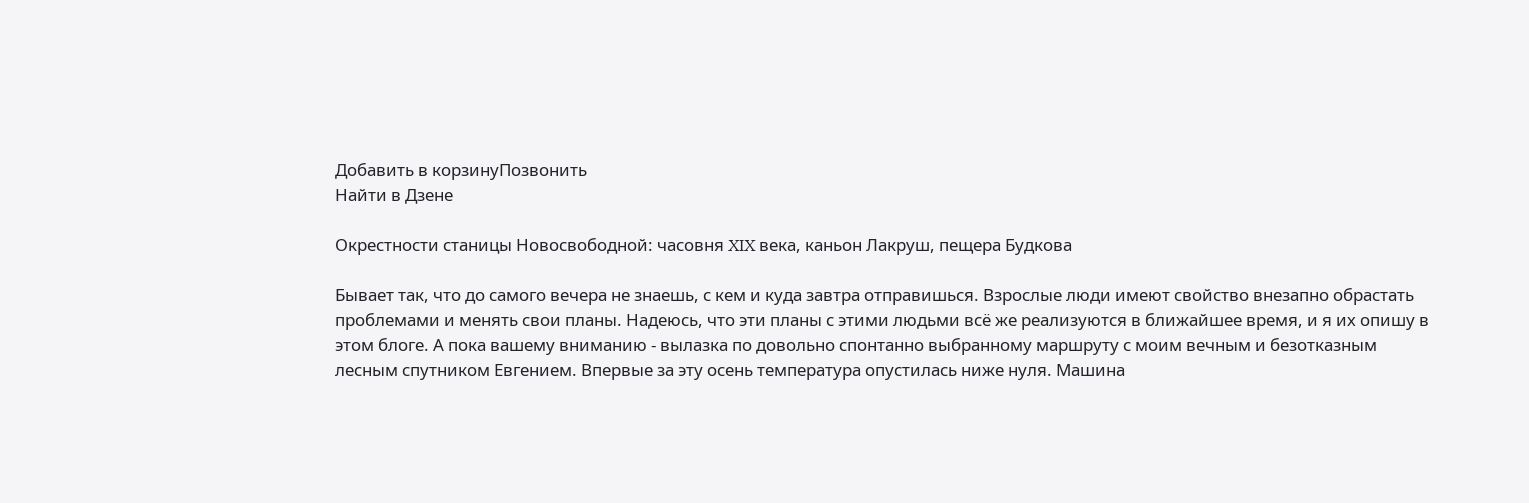Добавить в корзинуПозвонить
Найти в Дзене

Окрестности станицы Новосвободной: часовня XIX века, каньон Лакруш, пещера Будкова

Бывает так, что до самого вечера не знаешь, с кем и куда завтра отправишься. Взрослые люди имеют свойство внезапно обрастать проблемами и менять свои планы. Надеюсь, что эти планы с этими людьми всё же реализуются в ближайшее время, и я их опишу в этом блоге. А пока вашему вниманию - вылазка по довольно спонтанно выбранному маршруту с моим вечным и безотказным лесным спутником Евгением. Впервые за эту осень температура опустилась ниже нуля. Машина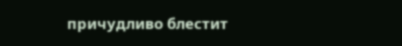причудливо блестит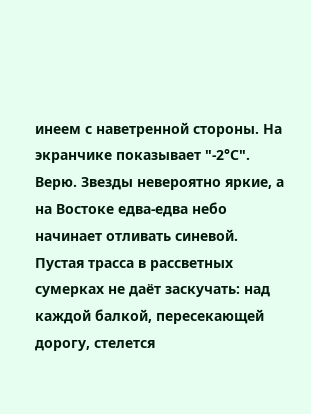инеем с наветренной стороны. На экранчике показывает "-2°С". Верю. Звезды невероятно яркие, а на Востоке едва-едва небо начинает отливать синевой. Пустая трасса в рассветных сумерках не даёт заскучать: над каждой балкой, пересекающей дорогу, стелется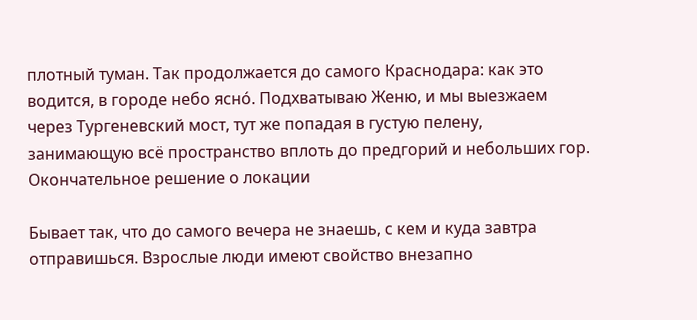плотный туман. Так продолжается до самого Краснодара: как это водится, в городе небо ясно́. Подхватываю Женю, и мы выезжаем через Тургеневский мост, тут же попадая в густую пелену, занимающую всё пространство вплоть до предгорий и небольших гор. Окончательное решение о локации

Бывает так, что до самого вечера не знаешь, с кем и куда завтра отправишься. Взрослые люди имеют свойство внезапно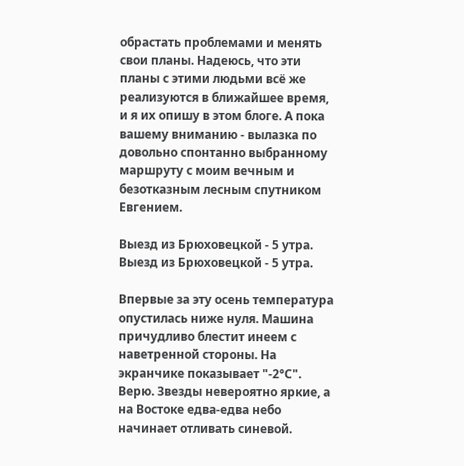обрастать проблемами и менять свои планы. Надеюсь, что эти планы с этими людьми всё же реализуются в ближайшее время, и я их опишу в этом блоге. А пока вашему вниманию - вылазка по довольно спонтанно выбранному маршруту с моим вечным и безотказным лесным спутником Евгением.

Выезд из Брюховецкой - 5 утра.
Выезд из Брюховецкой - 5 утра.

Впервые за эту осень температура опустилась ниже нуля. Машина причудливо блестит инеем с наветренной стороны. На экранчике показывает "-2°С". Верю. Звезды невероятно яркие, а на Востоке едва-едва небо начинает отливать синевой.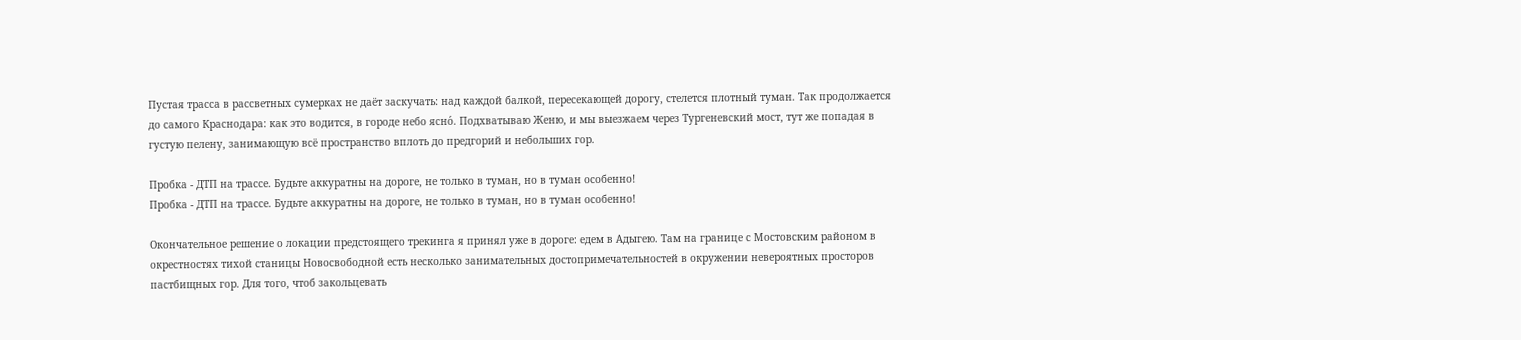Пустая трасса в рассветных сумерках не даёт заскучать: над каждой балкой, пересекающей дорогу, стелется плотный туман. Так продолжается до самого Краснодара: как это водится, в городе небо ясно́. Подхватываю Женю, и мы выезжаем через Тургеневский мост, тут же попадая в густую пелену, занимающую всё пространство вплоть до предгорий и небольших гор.

Пробка - ДТП на трассе. Будьте аккуратны на дороге, не только в туман, но в туман особенно!
Пробка - ДТП на трассе. Будьте аккуратны на дороге, не только в туман, но в туман особенно!

Окончательное решение о локации предстоящего трекинга я принял уже в дороге: едем в Адыгею. Там на границе с Мостовским районом в окрестностях тихой станицы Новосвободной есть несколько занимательных достопримечательностей в окружении невероятных просторов пастбищных гор. Для того, чтоб закольцевать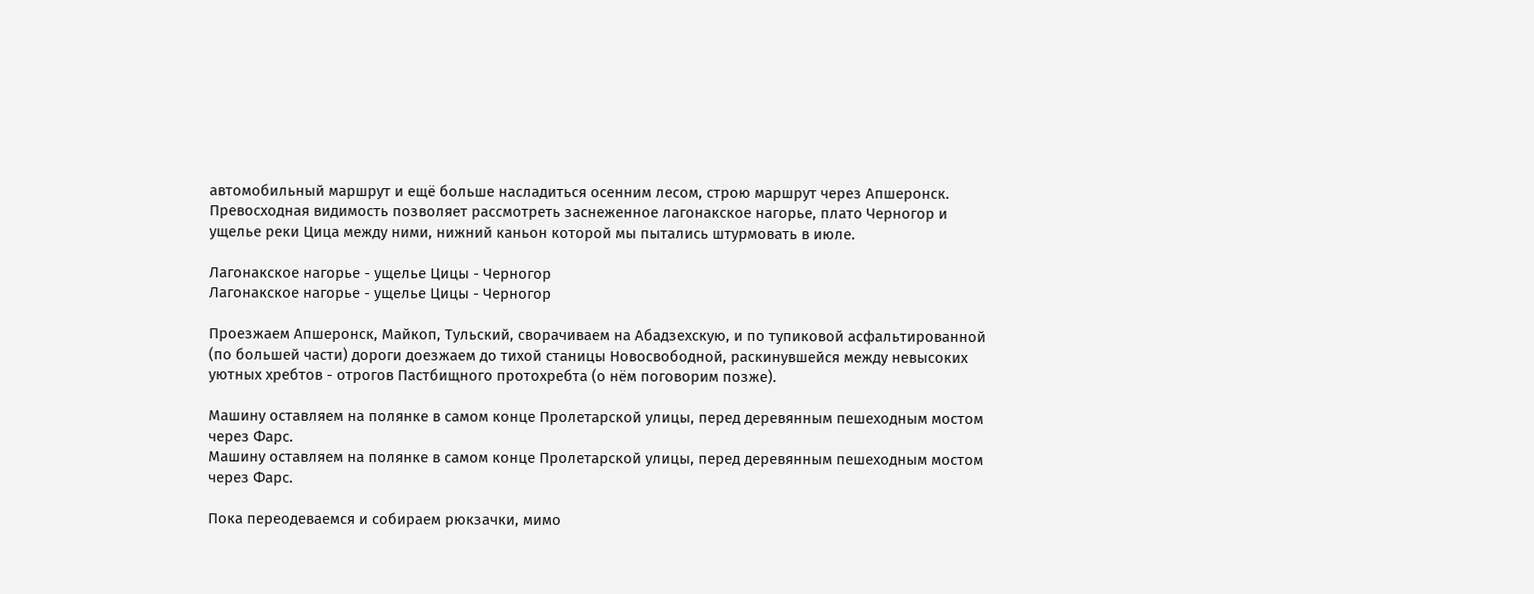автомобильный маршрут и ещё больше насладиться осенним лесом, строю маршрут через Апшеронск. Превосходная видимость позволяет рассмотреть заснеженное лагонакское нагорье, плато Черногор и ущелье реки Цица между ними, нижний каньон которой мы пытались штурмовать в июле.

Лагонакское нагорье - ущелье Цицы - Черногор
Лагонакское нагорье - ущелье Цицы - Черногор

Проезжаем Апшеронск, Майкоп, Тульский, сворачиваем на Абадзехскую, и по тупиковой асфальтированной (по большей части) дороги доезжаем до тихой станицы Новосвободной, раскинувшейся между невысоких уютных хребтов - отрогов Пастбищного протохребта (о нём поговорим позже).

Машину оставляем на полянке в самом конце Пролетарской улицы, перед деревянным пешеходным мостом через Фарс.
Машину оставляем на полянке в самом конце Пролетарской улицы, перед деревянным пешеходным мостом через Фарс.

Пока переодеваемся и собираем рюкзачки, мимо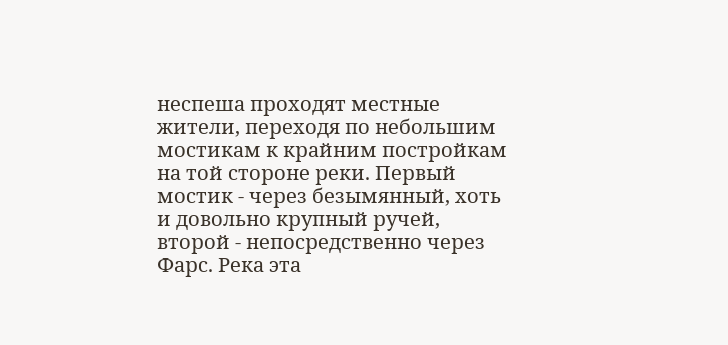неспеша проходят местные жители, переходя по небольшим мостикам к крайним постройкам на той стороне реки. Первый мостик - через безымянный, хоть и довольно крупный ручей, второй - непосредственно через Фарс. Река эта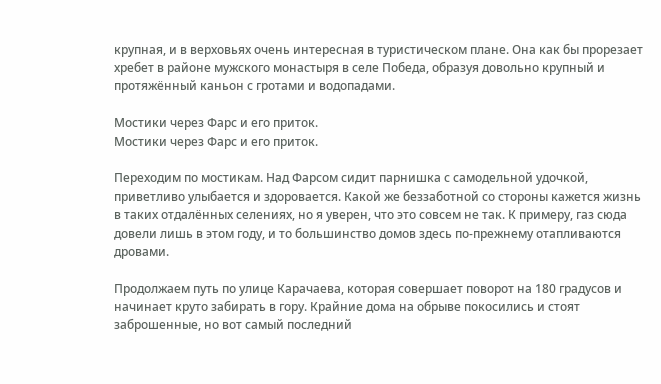крупная, и в верховьях очень интересная в туристическом плане. Она как бы прорезает хребет в районе мужского монастыря в селе Победа, образуя довольно крупный и протяжённый каньон с гротами и водопадами.

Мостики через Фарс и его приток.
Мостики через Фарс и его приток.

Переходим по мостикам. Над Фарсом сидит парнишка с самодельной удочкой, приветливо улыбается и здоровается. Какой же беззаботной со стороны кажется жизнь в таких отдалённых селениях, но я уверен, что это совсем не так. К примеру, газ сюда довели лишь в этом году, и то большинство домов здесь по-прежнему отапливаются дровами.

Продолжаем путь по улице Карачаева, которая совершает поворот на 180 градусов и начинает круто забирать в гору. Крайние дома на обрыве покосились и стоят заброшенные, но вот самый последний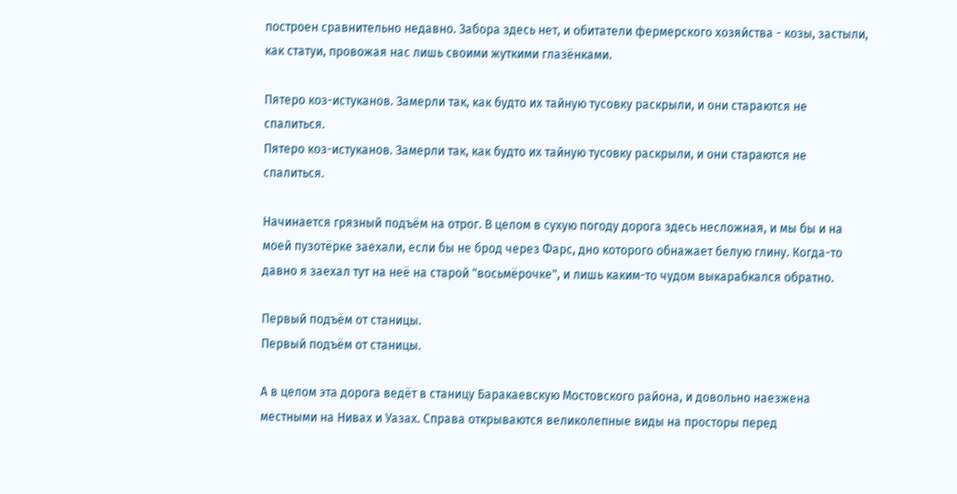построен сравнительно недавно. Забора здесь нет, и обитатели фермерского хозяйства - козы, застыли, как статуи, провожая нас лишь своими жуткими глазёнками.

Пятеро коз-истуканов. Замерли так, как будто их тайную тусовку раскрыли, и они стараются не спалиться.
Пятеро коз-истуканов. Замерли так, как будто их тайную тусовку раскрыли, и они стараются не спалиться.

Начинается грязный подъём на отрог. В целом в сухую погоду дорога здесь несложная, и мы бы и на моей пузотёрке заехали, если бы не брод через Фарс, дно которого обнажает белую глину. Когда-то давно я заехал тут на неё на старой "восьмёрочке", и лишь каким-то чудом выкарабкался обратно.

Первый подъём от станицы.
Первый подъём от станицы.

А в целом эта дорога ведёт в станицу Баракаевскую Мостовского района, и довольно наезжена местными на Нивах и Уазах. Справа открываются великолепные виды на просторы перед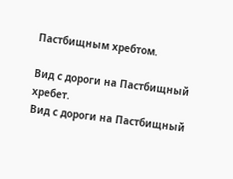Пастбищным хребтом.

Вид с дороги на Пастбищный хребет.
Вид с дороги на Пастбищный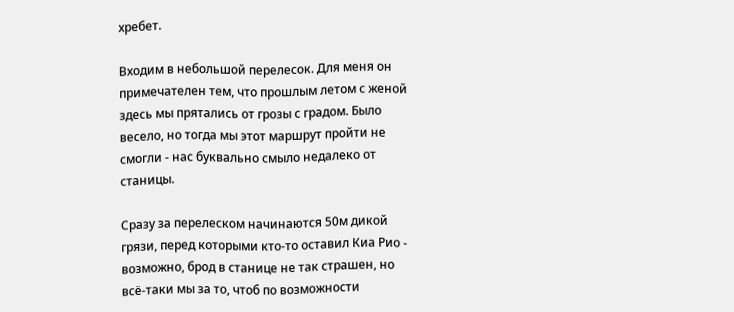хребет.

Входим в небольшой перелесок. Для меня он примечателен тем, что прошлым летом с женой здесь мы прятались от грозы с градом. Было весело, но тогда мы этот маршрут пройти не смогли - нас буквально смыло недалеко от станицы.

Сразу за перелеском начинаются 50м дикой грязи, перед которыми кто-то оставил Киа Рио - возможно, брод в станице не так страшен, но всё-таки мы за то, чтоб по возможности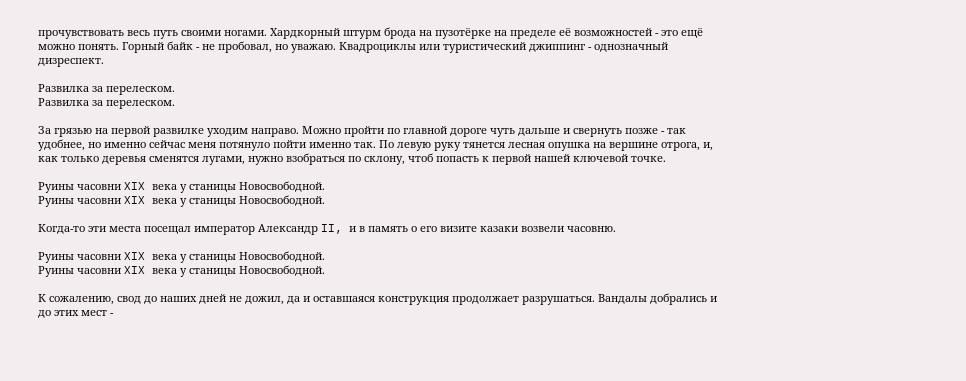прочувствовать весь путь своими ногами. Хардкорный штурм брода на пузотёрке на пределе её возможностей - это ещё можно понять. Горный байк - не пробовал, но уважаю. Квадроциклы или туристический джиппинг - однозначный дизреспект.

Развилка за перелеском.
Развилка за перелеском.

За грязью на первой развилке уходим направо. Можно пройти по главной дороге чуть дальше и свернуть позже - так удобнее, но именно сейчас меня потянуло пойти именно так. По левую руку тянется лесная опушка на вершине отрога, и, как только деревья сменятся лугами, нужно взобраться по склону, чтоб попасть к первой нашей ключевой точке.

Руины часовни XIX века у станицы Новосвободной.
Руины часовни XIX века у станицы Новосвободной.

Когда-то эти места посещал император Александр II, и в память о его визите казаки возвели часовню.

Руины часовни XIX века у станицы Новосвободной.
Руины часовни XIX века у станицы Новосвободной.

К сожалению, свод до наших дней не дожил, да и оставшаяся конструкция продолжает разрушаться. Вандалы добрались и до этих мест -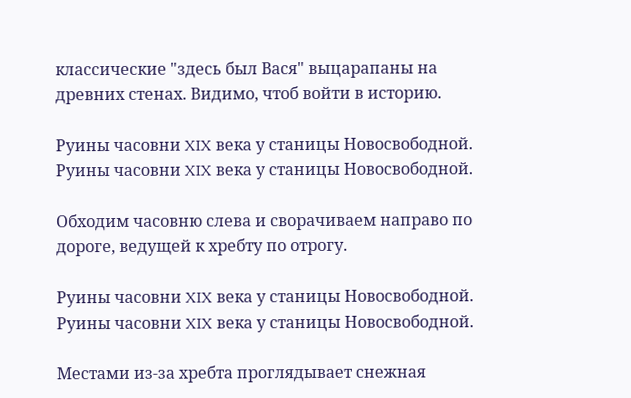классические "здесь был Вася" выцарапаны на древних стенах. Видимо, чтоб войти в историю.

Руины часовни XIX века у станицы Новосвободной.
Руины часовни XIX века у станицы Новосвободной.

Обходим часовню слева и сворачиваем направо по дороге, ведущей к хребту по отрогу.

Руины часовни XIX века у станицы Новосвободной.
Руины часовни XIX века у станицы Новосвободной.

Местами из-за хребта проглядывает снежная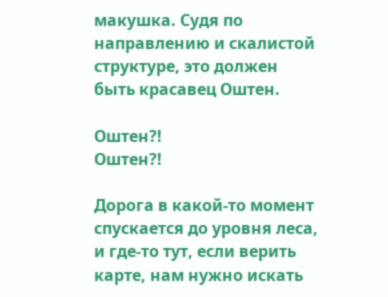макушка. Судя по направлению и скалистой структуре, это должен быть красавец Оштен.

Оштен?!
Оштен?!

Дорога в какой-то момент спускается до уровня леса, и где-то тут, если верить карте, нам нужно искать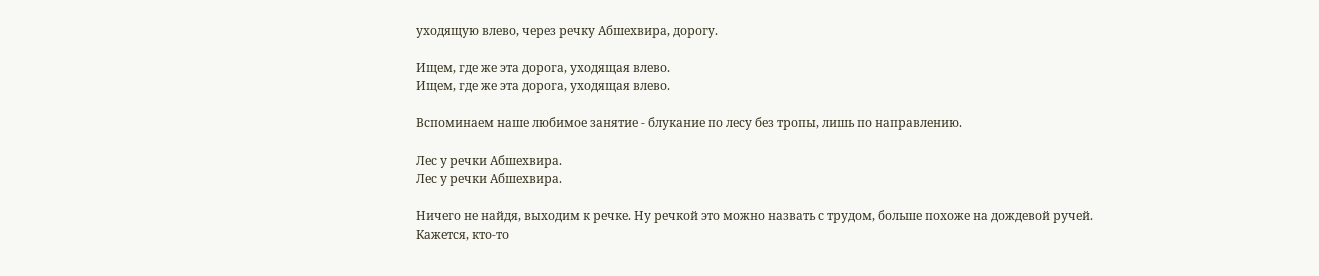уходящую влево, через речку Абшехвира, дорогу.

Ищем, где же эта дорога, уходящая влево.
Ищем, где же эта дорога, уходящая влево.

Вспоминаем наше любимое занятие - блукание по лесу без тропы, лишь по направлению.

Лес у речки Абшехвира.
Лес у речки Абшехвира.

Ничего не найдя, выходим к речке. Ну речкой это можно назвать с трудом, больше похоже на дождевой ручей. Кажется, кто-то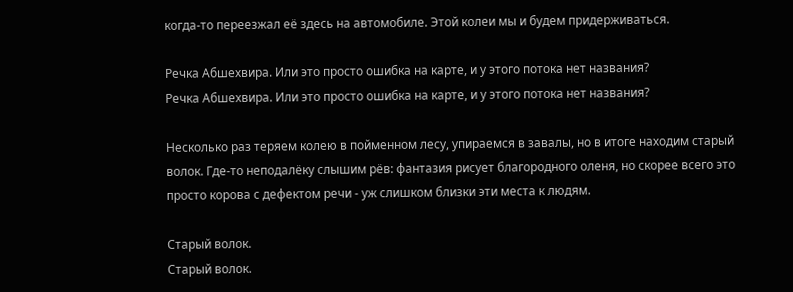когда-то переезжал её здесь на автомобиле. Этой колеи мы и будем придерживаться.

Речка Абшехвира. Или это просто ошибка на карте, и у этого потока нет названия?
Речка Абшехвира. Или это просто ошибка на карте, и у этого потока нет названия?

Несколько раз теряем колею в пойменном лесу, упираемся в завалы, но в итоге находим старый волок. Где-то неподалёку слышим рёв: фантазия рисует благородного оленя, но скорее всего это просто корова с дефектом речи - уж слишком близки эти места к людям.

Старый волок.
Старый волок.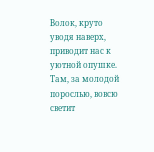Волок, круто уводя наверх, приводит нас к уютной опушке. Там, за молодой порослью, вовсю светит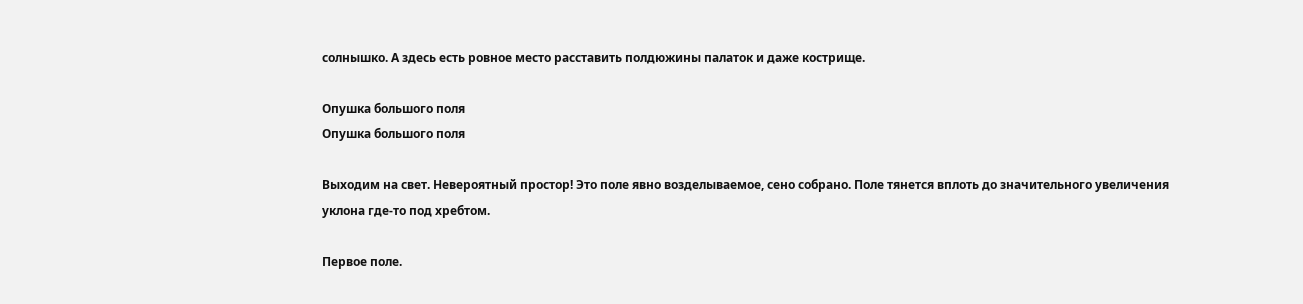солнышко. А здесь есть ровное место расставить полдюжины палаток и даже кострище.

Опушка большого поля
Опушка большого поля

Выходим на свет. Невероятный простор! Это поле явно возделываемое, сено собрано. Поле тянется вплоть до значительного увеличения уклона где-то под хребтом.

Первое поле.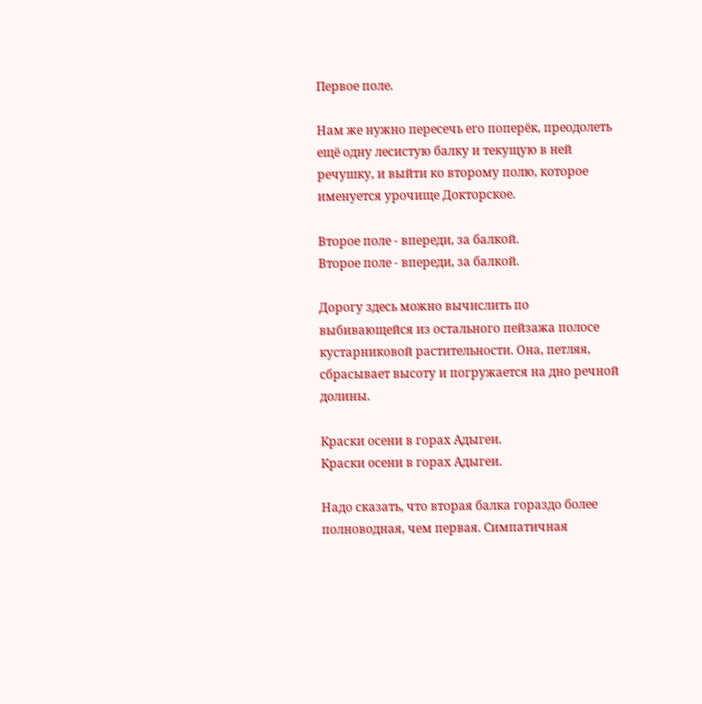Первое поле.

Нам же нужно пересечь его поперёк, преодолеть ещё одну лесистую балку и текущую в ней речушку, и выйти ко второму полю, которое именуется урочище Докторское.

Второе поле - впереди, за балкой.
Второе поле - впереди, за балкой.

Дорогу здесь можно вычислить по выбивающейся из остального пейзажа полосе кустарниковой растительности. Она, петляя, сбрасывает высоту и погружается на дно речной долины.

Краски осени в горах Адыгеи.
Краски осени в горах Адыгеи.

Надо сказать, что вторая балка гораздо более полноводная, чем первая. Симпатичная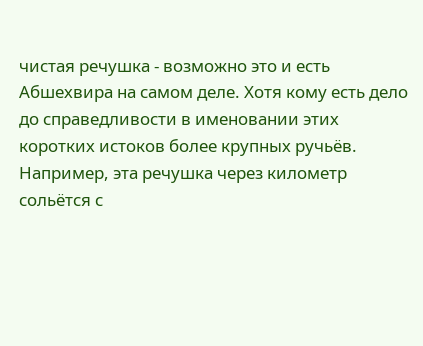чистая речушка - возможно это и есть Абшехвира на самом деле. Хотя кому есть дело до справедливости в именовании этих коротких истоков более крупных ручьёв. Например, эта речушка через километр сольётся с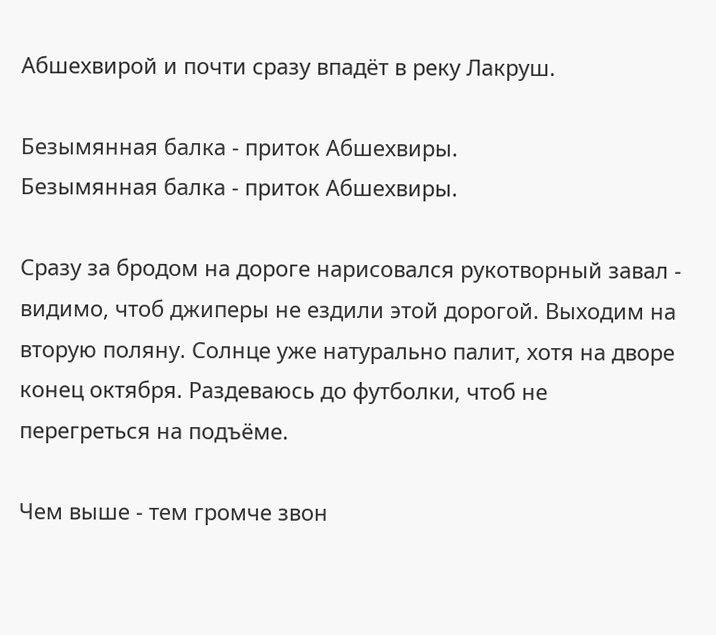Абшехвирой и почти сразу впадёт в реку Лакруш.

Безымянная балка - приток Абшехвиры.
Безымянная балка - приток Абшехвиры.

Сразу за бродом на дороге нарисовался рукотворный завал - видимо, чтоб джиперы не ездили этой дорогой. Выходим на вторую поляну. Солнце уже натурально палит, хотя на дворе конец октября. Раздеваюсь до футболки, чтоб не перегреться на подъёме.

Чем выше - тем громче звон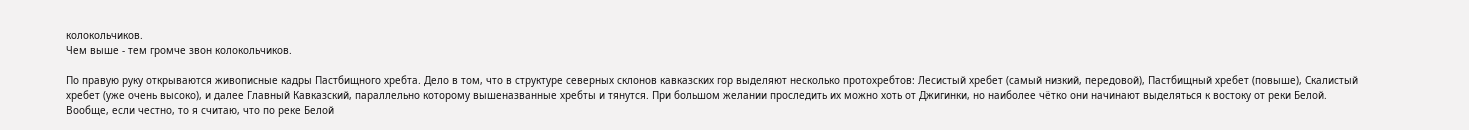колокольчиков.
Чем выше - тем громче звон колокольчиков.

По правую руку открываются живописные кадры Пастбищного хребта. Дело в том, что в структуре северных склонов кавказских гор выделяют несколько протохребтов: Лесистый хребет (самый низкий, передовой), Пастбищный хребет (повыше), Скалистый хребет (уже очень высоко), и далее Главный Кавказский, параллельно которому вышеназванные хребты и тянутся. При большом желании проследить их можно хоть от Джигинки, но наиболее чётко они начинают выделяться к востоку от реки Белой. Вообще, если честно, то я считаю, что по реке Белой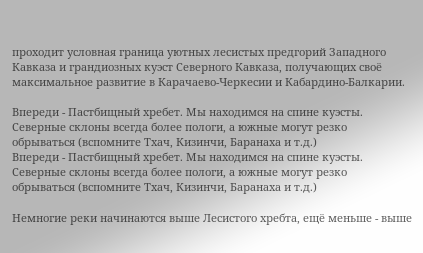проходит условная граница уютных лесистых предгорий Западного Кавказа и грандиозных куэст Северного Кавказа, получающих своё максимальное развитие в Карачаево-Черкесии и Кабардино-Балкарии.

Впереди - Пастбищный хребет. Мы находимся на спине куэсты. Северные склоны всегда более пологи, а южные могут резко обрываться (вспомните Тхач, Кизинчи, Баранаха и т.д.)
Впереди - Пастбищный хребет. Мы находимся на спине куэсты. Северные склоны всегда более пологи, а южные могут резко обрываться (вспомните Тхач, Кизинчи, Баранаха и т.д.)

Немногие реки начинаются выше Лесистого хребта, ещё меньше - выше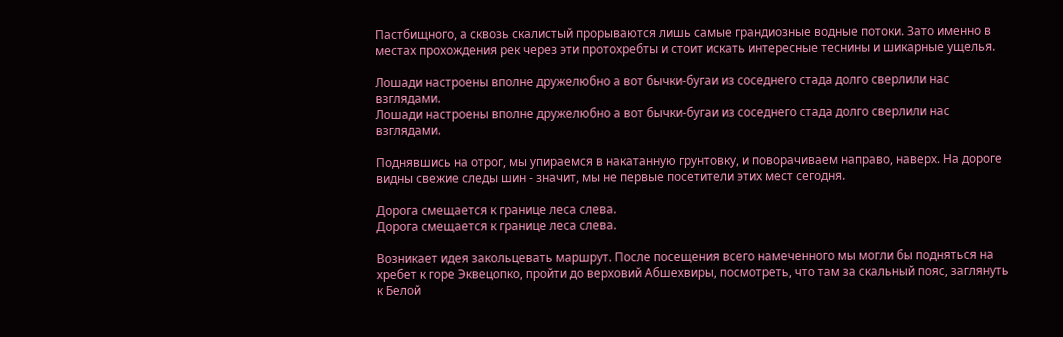Пастбищного, а сквозь скалистый прорываются лишь самые грандиозные водные потоки. Зато именно в местах прохождения рек через эти протохребты и стоит искать интересные теснины и шикарные ущелья.

Лошади настроены вполне дружелюбно а вот бычки-бугаи из соседнего стада долго сверлили нас взглядами.
Лошади настроены вполне дружелюбно а вот бычки-бугаи из соседнего стада долго сверлили нас взглядами.

Поднявшись на отрог, мы упираемся в накатанную грунтовку, и поворачиваем направо, наверх. На дороге видны свежие следы шин - значит, мы не первые посетители этих мест сегодня.

Дорога смещается к границе леса слева.
Дорога смещается к границе леса слева.

Возникает идея закольцевать маршрут. После посещения всего намеченного мы могли бы подняться на хребет к горе Эквецопко, пройти до верховий Абшехвиры, посмотреть, что там за скальный пояс, заглянуть к Белой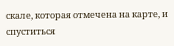скале, которая отмечена на карте, и спуститься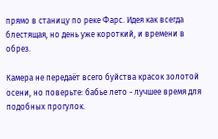прямо в станицу по реке Фарс. Идея как всегда блестящая, но день уже короткий, и времени в обрез.

Камера не передаёт всего буйства красок золотой осени, но поверьте: бабье лето - лучшее время для подобных прогулок.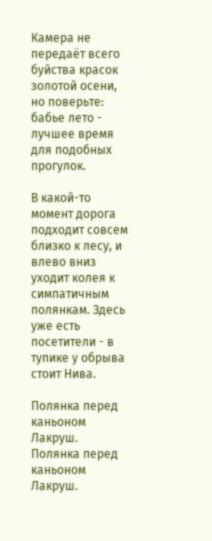Камера не передаёт всего буйства красок золотой осени, но поверьте: бабье лето - лучшее время для подобных прогулок.

В какой-то момент дорога подходит совсем близко к лесу, и влево вниз уходит колея к симпатичным полянкам. Здесь уже есть посетители - в тупике у обрыва стоит Нива.

Полянка перед каньоном Лакруш.
Полянка перед каньоном Лакруш.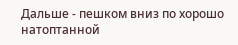Дальше - пешком вниз по хорошо натоптанной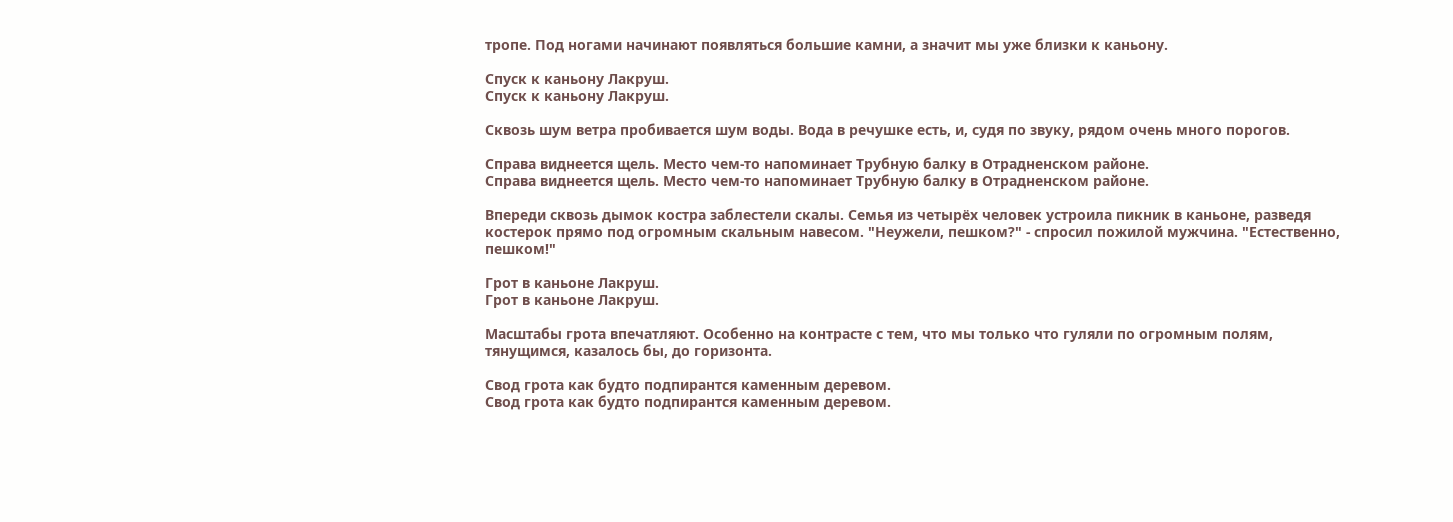тропе. Под ногами начинают появляться большие камни, а значит мы уже близки к каньону.

Спуск к каньону Лакруш.
Спуск к каньону Лакруш.

Сквозь шум ветра пробивается шум воды. Вода в речушке есть, и, судя по звуку, рядом очень много порогов.

Справа виднеется щель. Место чем-то напоминает Трубную балку в Отрадненском районе.
Справа виднеется щель. Место чем-то напоминает Трубную балку в Отрадненском районе.

Впереди сквозь дымок костра заблестели скалы. Семья из четырёх человек устроила пикник в каньоне, разведя костерок прямо под огромным скальным навесом. "Неужели, пешком?" - спросил пожилой мужчина. "Естественно, пешком!"

Грот в каньоне Лакруш.
Грот в каньоне Лакруш.

Масштабы грота впечатляют. Особенно на контрасте с тем, что мы только что гуляли по огромным полям, тянущимся, казалось бы, до горизонта.

Свод грота как будто подпирантся каменным деревом.
Свод грота как будто подпирантся каменным деревом.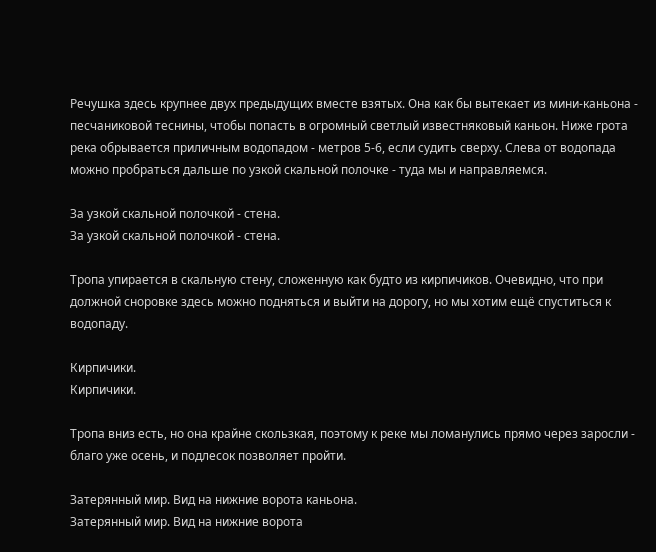Речушка здесь крупнее двух предыдущих вместе взятых. Она как бы вытекает из мини-каньона - песчаниковой теснины, чтобы попасть в огромный светлый известняковый каньон. Ниже грота река обрывается приличным водопадом - метров 5-6, если судить сверху. Слева от водопада можно пробраться дальше по узкой скальной полочке - туда мы и направляемся.

За узкой скальной полочкой - стена.
За узкой скальной полочкой - стена.

Тропа упирается в скальную стену, сложенную как будто из кирпичиков. Очевидно, что при должной сноровке здесь можно подняться и выйти на дорогу, но мы хотим ещё спуститься к водопаду.

Кирпичики.
Кирпичики.

Тропа вниз есть, но она крайне скользкая, поэтому к реке мы ломанулись прямо через заросли - благо уже осень, и подлесок позволяет пройти.

Затерянный мир. Вид на нижние ворота каньона.
Затерянный мир. Вид на нижние ворота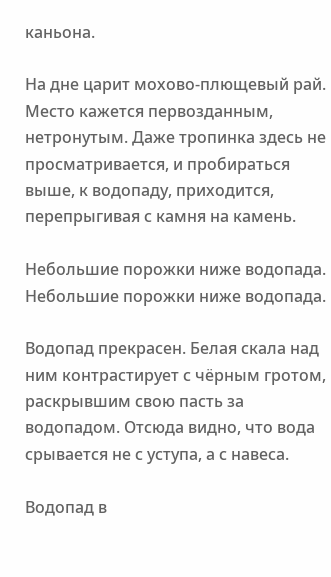каньона.

На дне царит мохово-плющевый рай. Место кажется первозданным, нетронутым. Даже тропинка здесь не просматривается, и пробираться выше, к водопаду, приходится, перепрыгивая с камня на камень.

Небольшие порожки ниже водопада.
Небольшие порожки ниже водопада.

Водопад прекрасен. Белая скала над ним контрастирует с чёрным гротом, раскрывшим свою пасть за водопадом. Отсюда видно, что вода срывается не с уступа, а с навеса.

Водопад в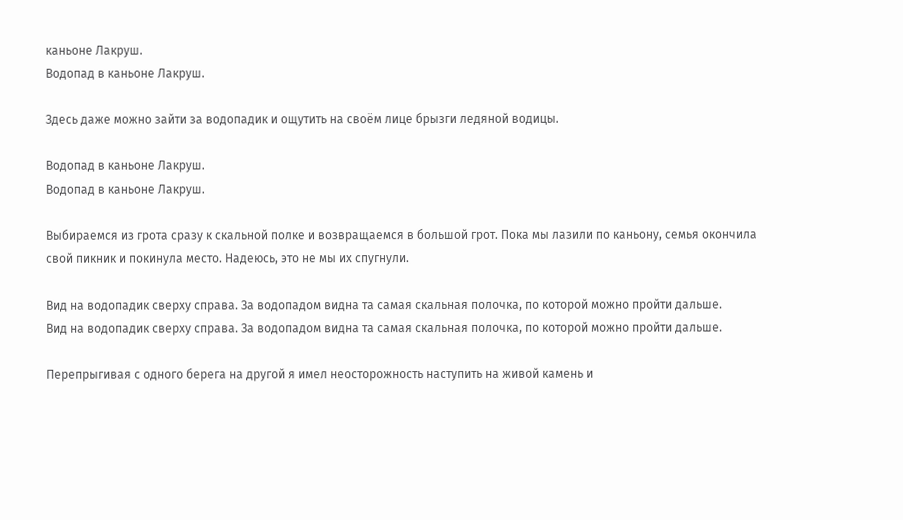каньоне Лакруш.
Водопад в каньоне Лакруш.

Здесь даже можно зайти за водопадик и ощутить на своём лице брызги ледяной водицы.

Водопад в каньоне Лакруш.
Водопад в каньоне Лакруш.

Выбираемся из грота сразу к скальной полке и возвращаемся в большой грот. Пока мы лазили по каньону, семья окончила свой пикник и покинула место. Надеюсь, это не мы их спугнули.

Вид на водопадик сверху справа. За водопадом видна та самая скальная полочка, по которой можно пройти дальше.
Вид на водопадик сверху справа. За водопадом видна та самая скальная полочка, по которой можно пройти дальше.

Перепрыгивая с одного берега на другой я имел неосторожность наступить на живой камень и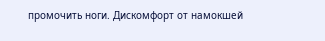промочить ноги. Дискомфорт от намокшей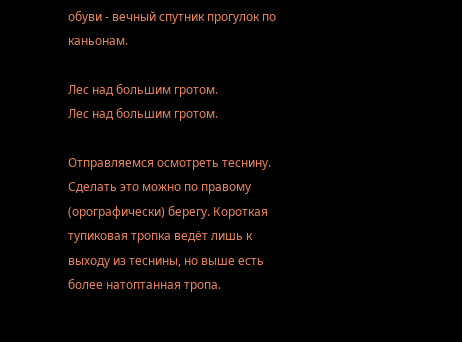обуви - вечный спутник прогулок по каньонам.

Лес над большим гротом.
Лес над большим гротом.

Отправляемся осмотреть теснину. Сделать это можно по правому (орографически) берегу. Короткая тупиковая тропка ведёт лишь к выходу из теснины, но выше есть более натоптанная тропа.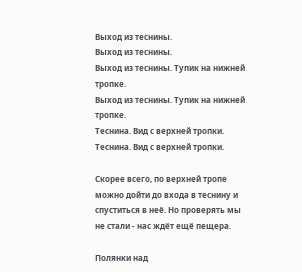Выход из теснины.
Выход из теснины.
Выход из теснины. Тупик на нижней тропке.
Выход из теснины. Тупик на нижней тропке.
Теснина. Вид с верхней тропки.
Теснина. Вид с верхней тропки.

Скорее всего, по верхней тропе можно дойти до входа в теснину и спуститься в неё. Но проверять мы не стали - нас ждёт ещё пещера.

Полянки над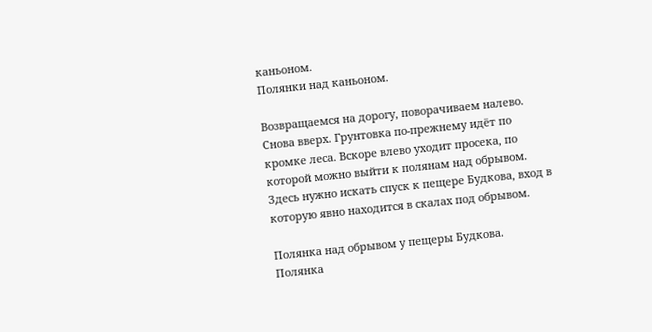каньоном.
Полянки над каньоном.

Возвращаемся на дорогу, поворачиваем налево. Снова вверх. Грунтовка по-прежнему идёт по кромке леса. Вскоре влево уходит просека, по которой можно выйти к полянам над обрывом. Здесь нужно искать спуск к пещере Будкова, вход в которую явно находится в скалах под обрывом.

Полянка над обрывом у пещеры Будкова.
Полянка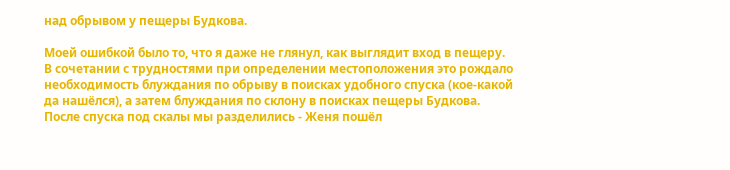над обрывом у пещеры Будкова.

Моей ошибкой было то, что я даже не глянул, как выглядит вход в пещеру. В сочетании с трудностями при определении местоположения это рождало необходимость блуждания по обрыву в поисках удобного спуска (кое-какой да нашёлся), а затем блуждания по склону в поисках пещеры Будкова. После спуска под скалы мы разделились - Женя пошёл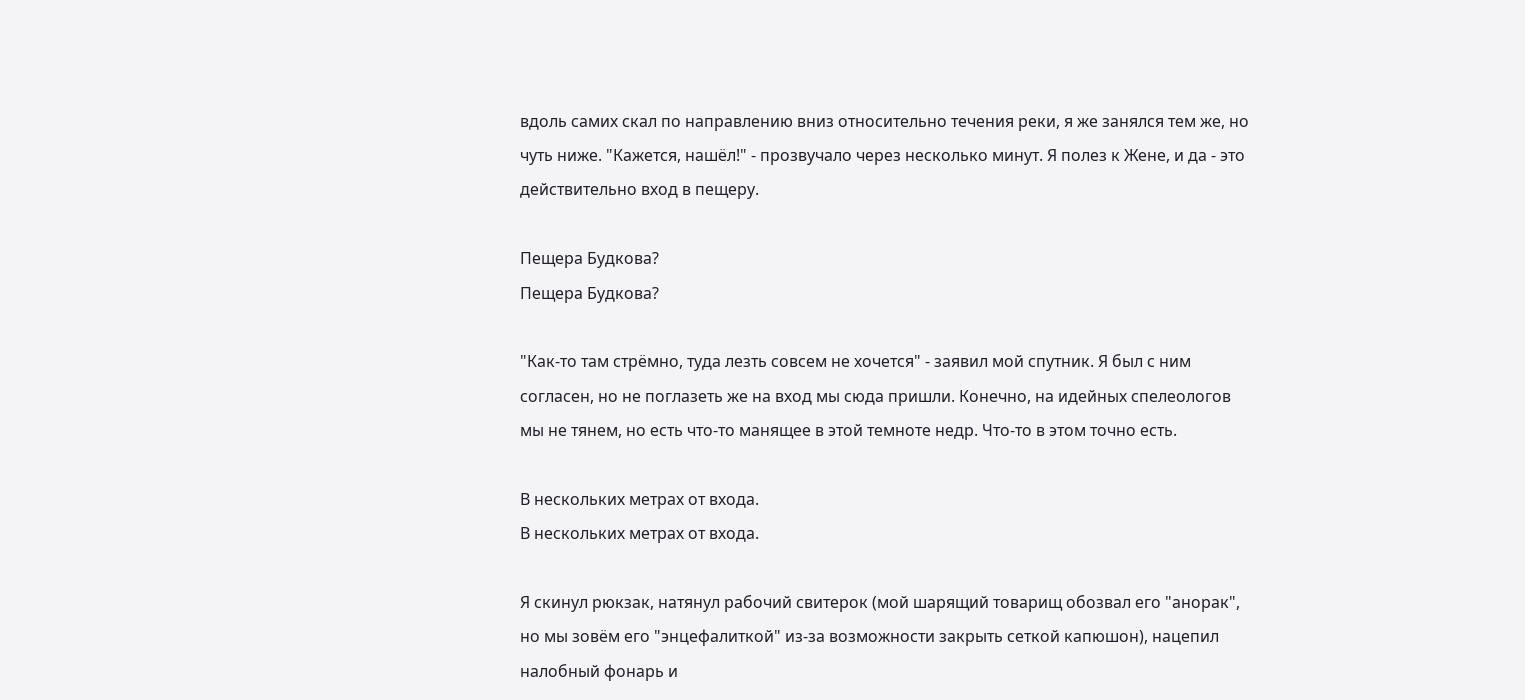вдоль самих скал по направлению вниз относительно течения реки, я же занялся тем же, но чуть ниже. "Кажется, нашёл!" - прозвучало через несколько минут. Я полез к Жене, и да - это действительно вход в пещеру.

Пещера Будкова?
Пещера Будкова?

"Как-то там стрёмно, туда лезть совсем не хочется" - заявил мой спутник. Я был с ним согласен, но не поглазеть же на вход мы сюда пришли. Конечно, на идейных спелеологов мы не тянем, но есть что-то манящее в этой темноте недр. Что-то в этом точно есть.

В нескольких метрах от входа.
В нескольких метрах от входа.

Я скинул рюкзак, натянул рабочий свитерок (мой шарящий товарищ обозвал его "анорак", но мы зовём его "энцефалиткой" из-за возможности закрыть сеткой капюшон), нацепил налобный фонарь и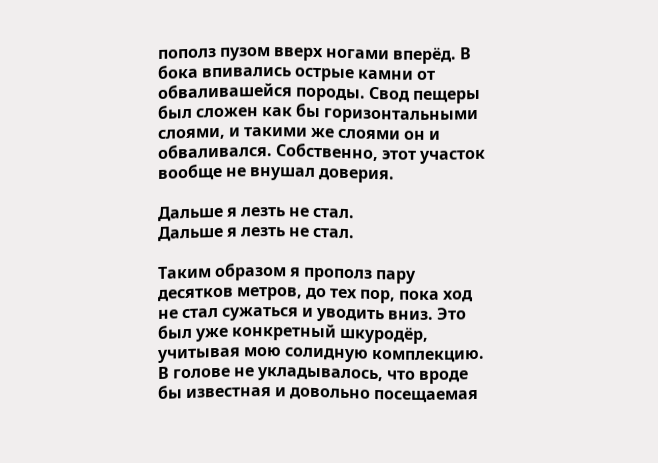пополз пузом вверх ногами вперёд. В бока впивались острые камни от обваливашейся породы. Свод пещеры был сложен как бы горизонтальными слоями, и такими же слоями он и обваливался. Собственно, этот участок вообще не внушал доверия.

Дальше я лезть не стал.
Дальше я лезть не стал.

Таким образом я прополз пару десятков метров, до тех пор, пока ход не стал сужаться и уводить вниз. Это был уже конкретный шкуродёр, учитывая мою солидную комплекцию. В голове не укладывалось, что вроде бы известная и довольно посещаемая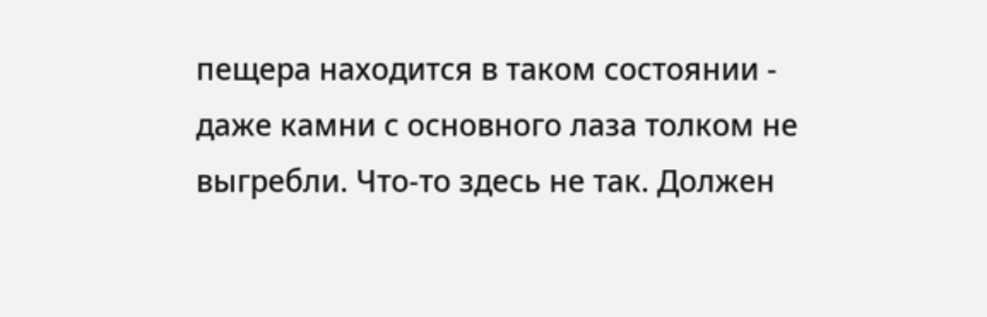пещера находится в таком состоянии - даже камни с основного лаза толком не выгребли. Что-то здесь не так. Должен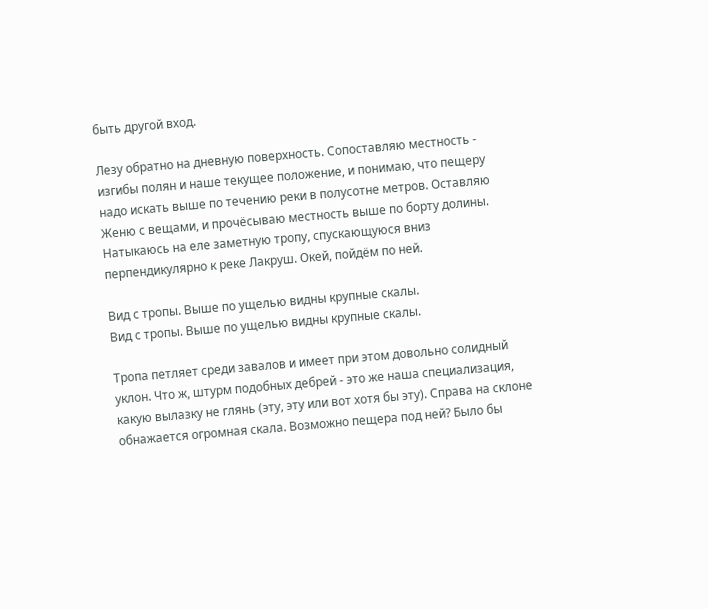быть другой вход.

Лезу обратно на дневную поверхность. Сопоставляю местность - изгибы полян и наше текущее положение, и понимаю, что пещеру надо искать выше по течению реки в полусотне метров. Оставляю Женю с вещами, и прочёсываю местность выше по борту долины. Натыкаюсь на еле заметную тропу, спускающуюся вниз перпендикулярно к реке Лакруш. Окей, пойдём по ней.

Вид с тропы. Выше по ущелью видны крупные скалы.
Вид с тропы. Выше по ущелью видны крупные скалы.

Тропа петляет среди завалов и имеет при этом довольно солидный уклон. Что ж, штурм подобных дебрей - это же наша специализация, какую вылазку не глянь (эту, эту или вот хотя бы эту). Справа на склоне обнажается огромная скала. Возможно пещера под ней? Было бы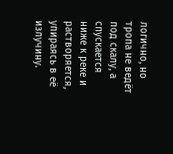логично, но тропа не ведёт под скалу, а спускается ниже к реке и растворяется, упираясь в её излучину.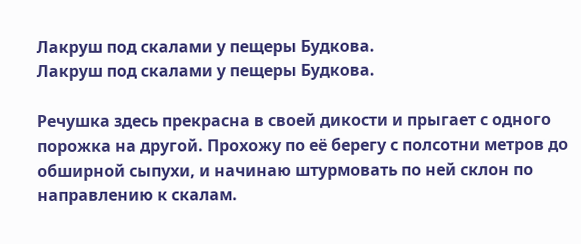Лакруш под скалами у пещеры Будкова.
Лакруш под скалами у пещеры Будкова.

Речушка здесь прекрасна в своей дикости и прыгает с одного порожка на другой. Прохожу по её берегу с полсотни метров до обширной сыпухи, и начинаю штурмовать по ней склон по направлению к скалам.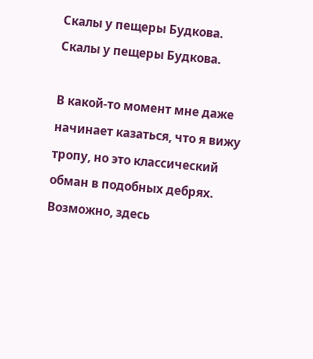Скалы у пещеры Будкова.
Скалы у пещеры Будкова.

В какой-то момент мне даже начинает казаться, что я вижу тропу, но это классический обман в подобных дебрях. Возможно, здесь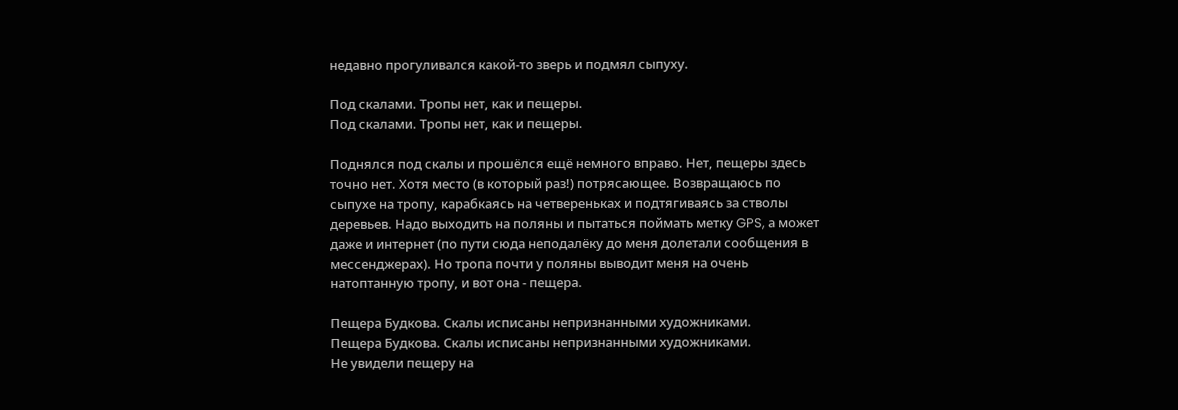недавно прогуливался какой-то зверь и подмял сыпуху.

Под скалами. Тропы нет, как и пещеры.
Под скалами. Тропы нет, как и пещеры.

Поднялся под скалы и прошёлся ещё немного вправо. Нет, пещеры здесь точно нет. Хотя место (в который раз!) потрясающее. Возвращаюсь по сыпухе на тропу, карабкаясь на четвереньках и подтягиваясь за стволы деревьев. Надо выходить на поляны и пытаться поймать метку GPS, а может даже и интернет (по пути сюда неподалёку до меня долетали сообщения в мессенджерах). Но тропа почти у поляны выводит меня на очень натоптанную тропу, и вот она - пещера.

Пещера Будкова. Скалы исписаны непризнанными художниками.
Пещера Будкова. Скалы исписаны непризнанными художниками.
Не увидели пещеру на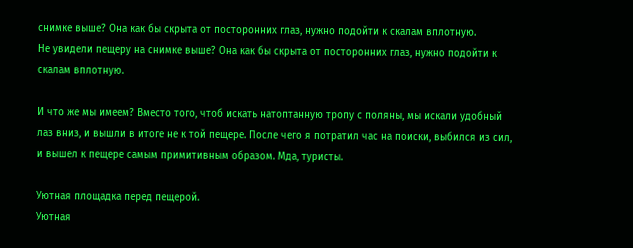снимке выше? Она как бы скрыта от посторонних глаз, нужно подойти к скалам вплотную.
Не увидели пещеру на снимке выше? Она как бы скрыта от посторонних глаз, нужно подойти к скалам вплотную.

И что же мы имеем? Вместо того, чтоб искать натоптанную тропу с поляны, мы искали удобный лаз вниз, и вышли в итоге не к той пещере. После чего я потратил час на поиски, выбился из сил, и вышел к пещере самым примитивным образом. Мда, туристы.

Уютная площадка перед пещерой.
Уютная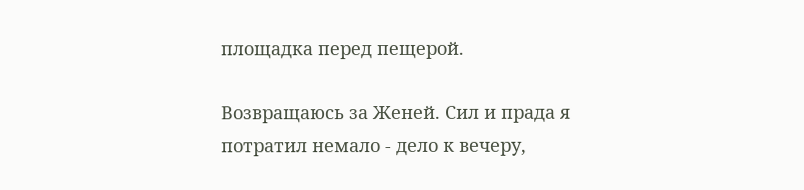площадка перед пещерой.

Возвращаюсь за Женей. Сил и прада я потратил немало - дело к вечеру,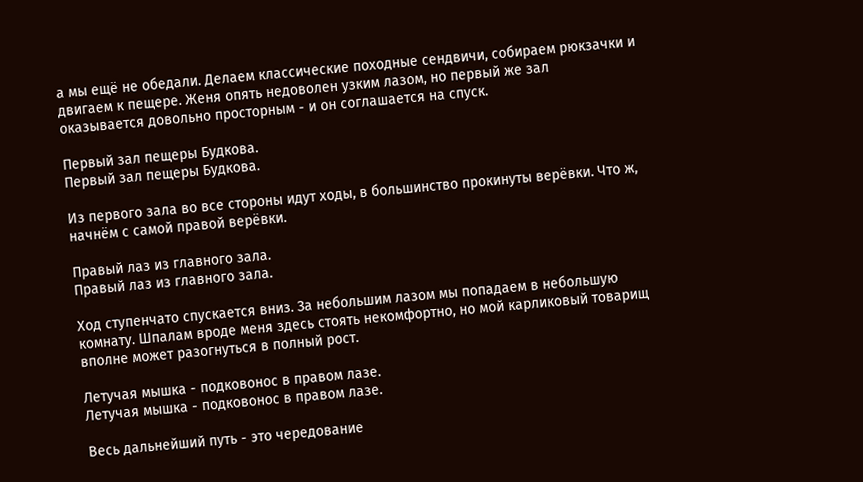а мы ещё не обедали. Делаем классические походные сендвичи, собираем рюкзачки и двигаем к пещере. Женя опять недоволен узким лазом, но первый же зал оказывается довольно просторным - и он соглашается на спуск.

Первый зал пещеры Будкова.
Первый зал пещеры Будкова.

Из первого зала во все стороны идут ходы, в большинство прокинуты верёвки. Что ж, начнём с самой правой верёвки.

Правый лаз из главного зала.
Правый лаз из главного зала.

Ход ступенчато спускается вниз. За небольшим лазом мы попадаем в небольшую комнату. Шпалам вроде меня здесь стоять некомфортно, но мой карликовый товарищ вполне может разогнуться в полный рост.

Летучая мышка - подковонос в правом лазе.
Летучая мышка - подковонос в правом лазе.

Весь дальнейший путь - это чередование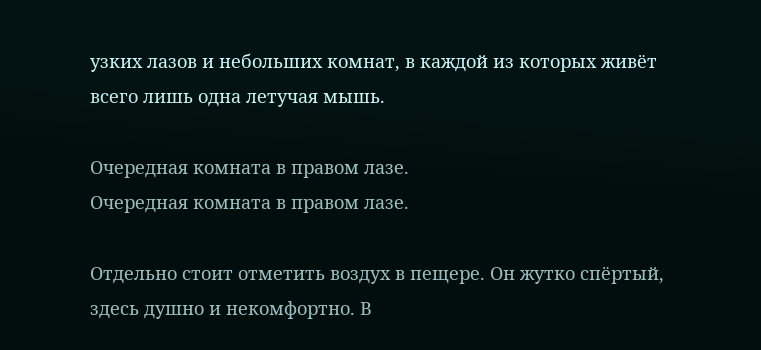узких лазов и небольших комнат, в каждой из которых живёт всего лишь одна летучая мышь.

Очередная комната в правом лазе.
Очередная комната в правом лазе.

Отдельно стоит отметить воздух в пещере. Он жутко спёртый, здесь душно и некомфортно. В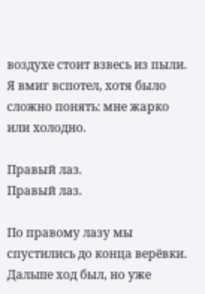воздухе стоит взвесь из пыли. Я вмиг вспотел, хотя было сложно понять: мне жарко или холодно.

Правый лаз.
Правый лаз.

По правому лазу мы спустились до конца верёвки. Дальше ход был, но уже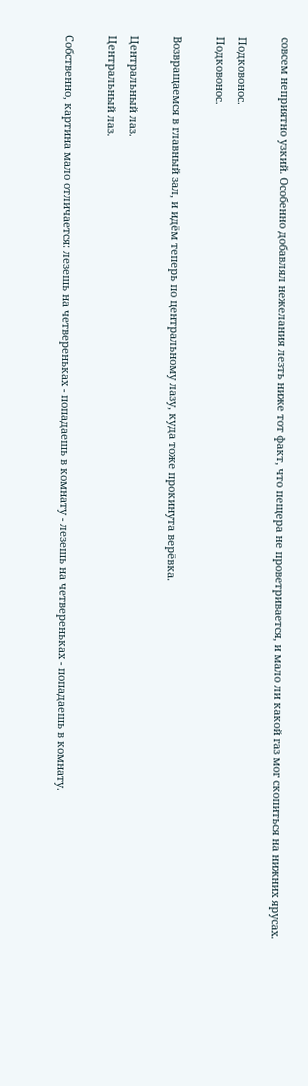совсем неприятно узкий. Особенно добавлял нежелания лезть ниже тот факт, что пещера не проветривается, и мало ли какой газ мог скопиться на нижних ярусах.

Подковонос.
Подковонос.

Возвращаемся в главный зал, и идём теперь по центральному лазу, куда тоже прокинута верёвка.

Центральный лаз.
Центральный лаз.

Собственно, картина мало отличается: лезешь на четвереньках - попадаешь в комнату - лезешь на четвереньках - попадаешь в комнату.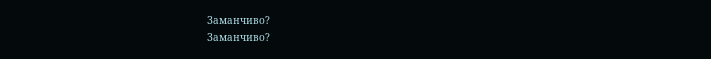Заманчиво?
Заманчиво?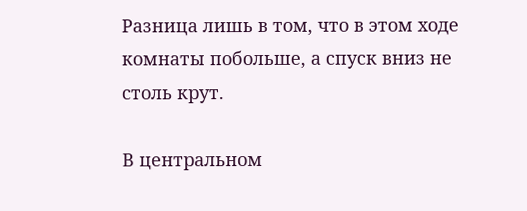Разница лишь в том, что в этом ходе комнаты побольше, а спуск вниз не столь крут.

В центральном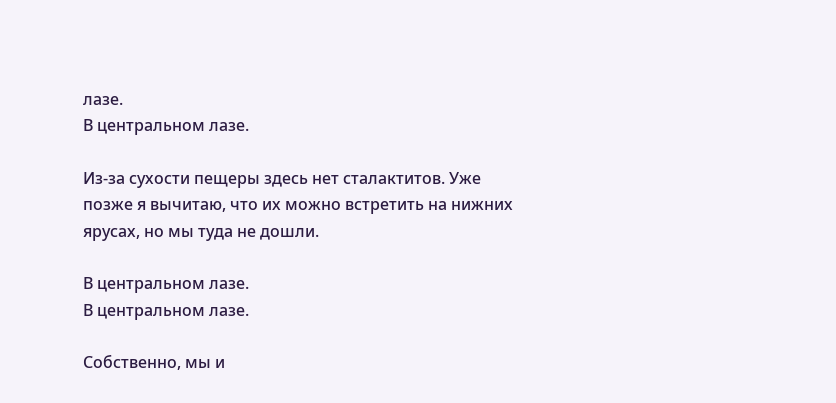лазе.
В центральном лазе.

Из-за сухости пещеры здесь нет сталактитов. Уже позже я вычитаю, что их можно встретить на нижних ярусах, но мы туда не дошли.

В центральном лазе.
В центральном лазе.

Собственно, мы и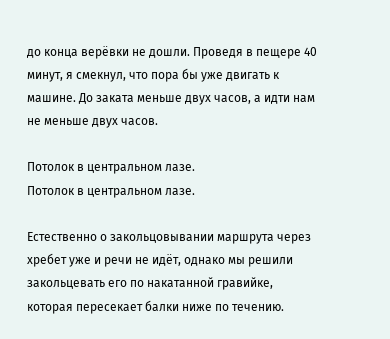до конца верёвки не дошли. Проведя в пещере 40 минут, я смекнул, что пора бы уже двигать к машине. До заката меньше двух часов, а идти нам не меньше двух часов.

Потолок в центральном лазе.
Потолок в центральном лазе.

Естественно о закольцовывании маршрута через хребет уже и речи не идёт, однако мы решили закольцевать его по накатанной гравийке, которая пересекает балки ниже по течению.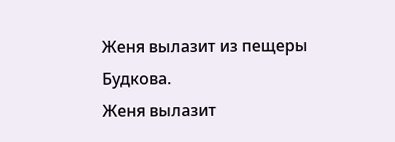Женя вылазит из пещеры Будкова.
Женя вылазит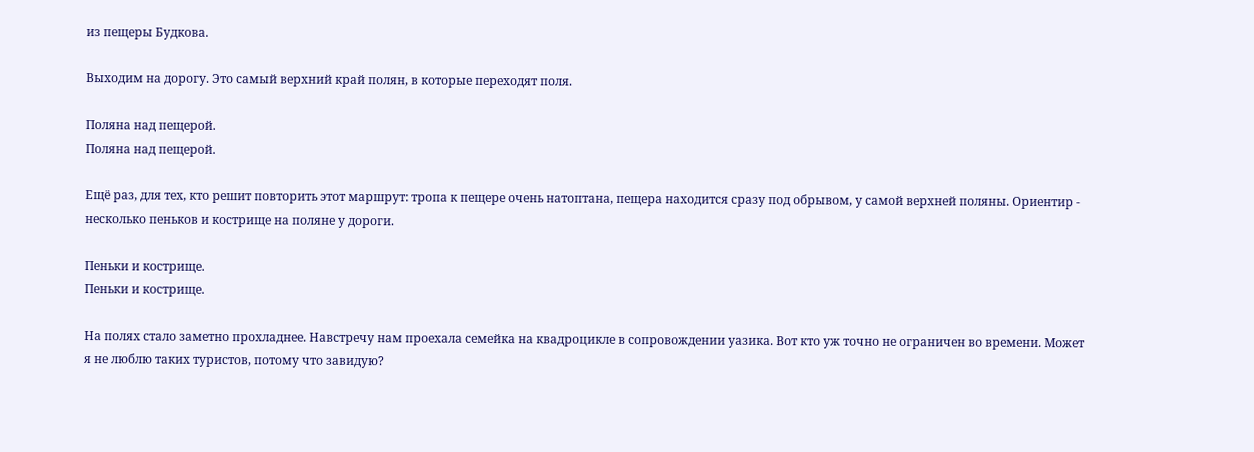из пещеры Будкова.

Выходим на дорогу. Это самый верхний край полян, в которые переходят поля.

Поляна над пещерой.
Поляна над пещерой.

Ещё раз, для тех, кто решит повторить этот маршрут: тропа к пещере очень натоптана, пещера находится сразу под обрывом, у самой верхней поляны. Ориентир - несколько пеньков и кострище на поляне у дороги.

Пеньки и кострище.
Пеньки и кострище.

На полях стало заметно прохладнее. Навстречу нам проехала семейка на квадроцикле в сопровождении уазика. Вот кто уж точно не ограничен во времени. Может я не люблю таких туристов, потому что завидую?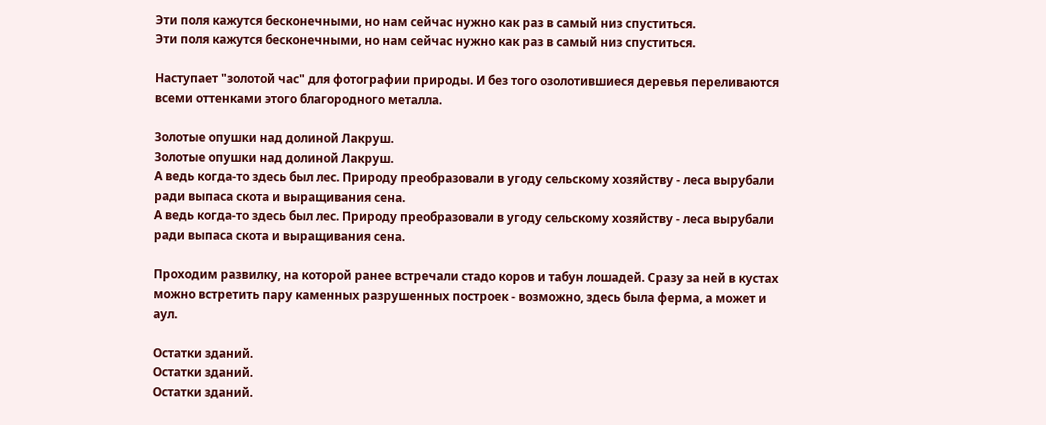Эти поля кажутся бесконечными, но нам сейчас нужно как раз в самый низ спуститься.
Эти поля кажутся бесконечными, но нам сейчас нужно как раз в самый низ спуститься.

Наступает "золотой час" для фотографии природы. И без того озолотившиеся деревья переливаются всеми оттенками этого благородного металла.

Золотые опушки над долиной Лакруш.
Золотые опушки над долиной Лакруш.
А ведь когда-то здесь был лес. Природу преобразовали в угоду сельскому хозяйству - леса вырубали ради выпаса скота и выращивания сена.
А ведь когда-то здесь был лес. Природу преобразовали в угоду сельскому хозяйству - леса вырубали ради выпаса скота и выращивания сена.

Проходим развилку, на которой ранее встречали стадо коров и табун лошадей. Сразу за ней в кустах можно встретить пару каменных разрушенных построек - возможно, здесь была ферма, а может и аул.

Остатки зданий.
Остатки зданий.
Остатки зданий.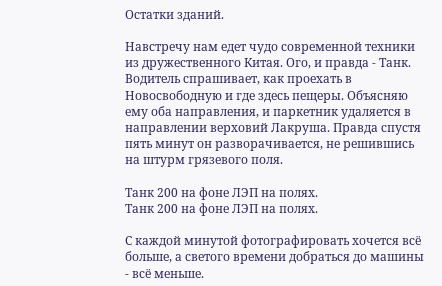Остатки зданий.

Навстречу нам едет чудо современной техники из дружественного Китая. Ого, и правда - Танк. Водитель спрашивает, как проехать в Новосвободную и где здесь пещеры. Объясняю ему оба направления, и паркетник удаляется в направлении верховий Лакруша. Правда спустя пять минут он разворачивается, не решившись на штурм грязевого поля.

Танк 200 на фоне ЛЭП на полях.
Танк 200 на фоне ЛЭП на полях.

С каждой минутой фотографировать хочется всё больше, а светого времени добраться до машины - всё меньше.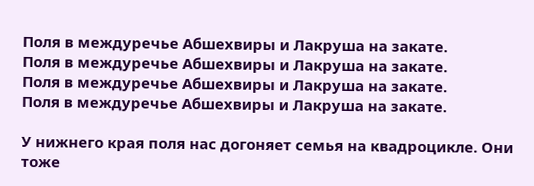Поля в междуречье Абшехвиры и Лакруша на закате.
Поля в междуречье Абшехвиры и Лакруша на закате.
Поля в междуречье Абшехвиры и Лакруша на закате.
Поля в междуречье Абшехвиры и Лакруша на закате.

У нижнего края поля нас догоняет семья на квадроцикле. Они тоже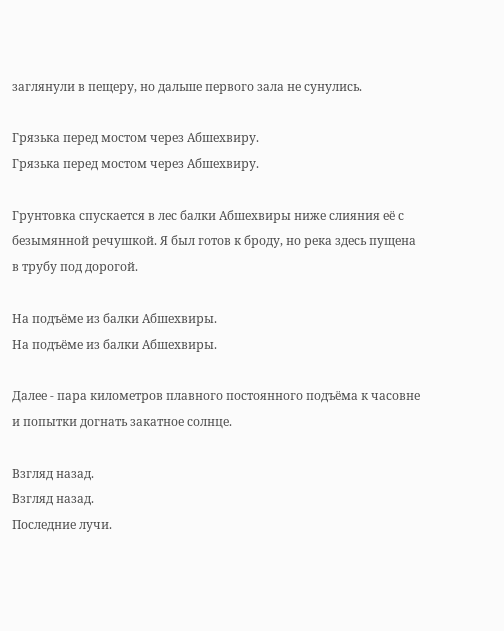заглянули в пещеру, но дальше первого зала не сунулись.

Грязька перед мостом через Абшехвиру.
Грязька перед мостом через Абшехвиру.

Грунтовка спускается в лес балки Абшехвиры ниже слияния её с безымянной речушкой. Я был готов к броду, но река здесь пущена в трубу под дорогой.

На подъёме из балки Абшехвиры.
На подъёме из балки Абшехвиры.

Далее - пара километров плавного постоянного подъёма к часовне и попытки догнать закатное солнце.

Взгляд назад.
Взгляд назад.
Последние лучи.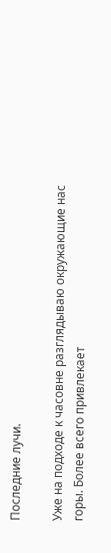Последние лучи.

Уже на подходе к часовне разглядываю окружающие нас горы. Более всего привлекает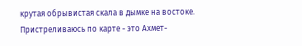крутая обрывистая скала в дымке на востоке. Пристреливаюсь по карте - это Ахмет-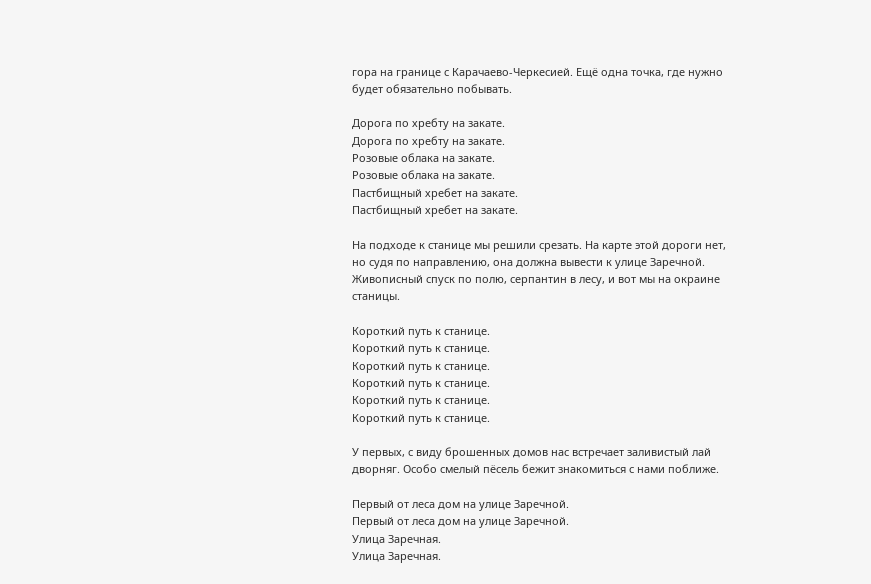гора на границе с Карачаево-Черкесией. Ещё одна точка, где нужно будет обязательно побывать.

Дорога по хребту на закате.
Дорога по хребту на закате.
Розовые облака на закате.
Розовые облака на закате.
Пастбищный хребет на закате.
Пастбищный хребет на закате.

На подходе к станице мы решили срезать. На карте этой дороги нет, но судя по направлению, она должна вывести к улице Заречной. Живописный спуск по полю, серпантин в лесу, и вот мы на окраине станицы.

Короткий путь к станице.
Короткий путь к станице.
Короткий путь к станице.
Короткий путь к станице.
Короткий путь к станице.
Короткий путь к станице.

У первых, с виду брошенных домов нас встречает заливистый лай дворняг. Особо смелый пёсель бежит знакомиться с нами поближе.

Первый от леса дом на улице Заречной.
Первый от леса дом на улице Заречной.
Улица Заречная.
Улица Заречная.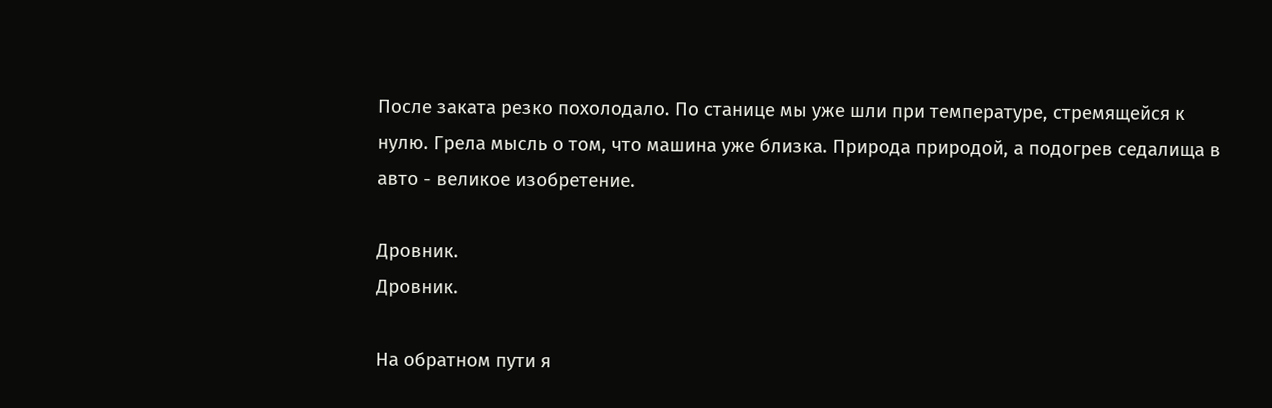После заката резко похолодало. По станице мы уже шли при температуре, стремящейся к нулю. Грела мысль о том, что машина уже близка. Природа природой, а подогрев седалища в авто - великое изобретение.

Дровник.
Дровник.

На обратном пути я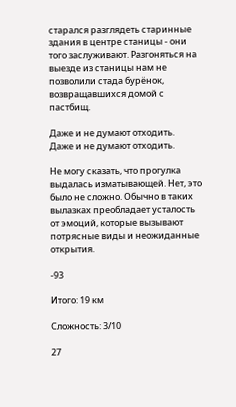старался разглядеть старинные здания в центре станицы - они того заслуживают. Разгоняться на выезде из станицы нам не позволили стада бурёнок, возвращавшихся домой с пастбищ.

Даже и не думают отходить.
Даже и не думают отходить.

Не могу сказать, что прогулка выдалась изматывающей. Нет, это было не сложно. Обычно в таких вылазках преобладает усталость от эмоций, которые вызывают потрясные виды и неожиданные открытия.

-93

Итого: 19 км

Сложность: 3/10

27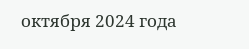октября 2024 года